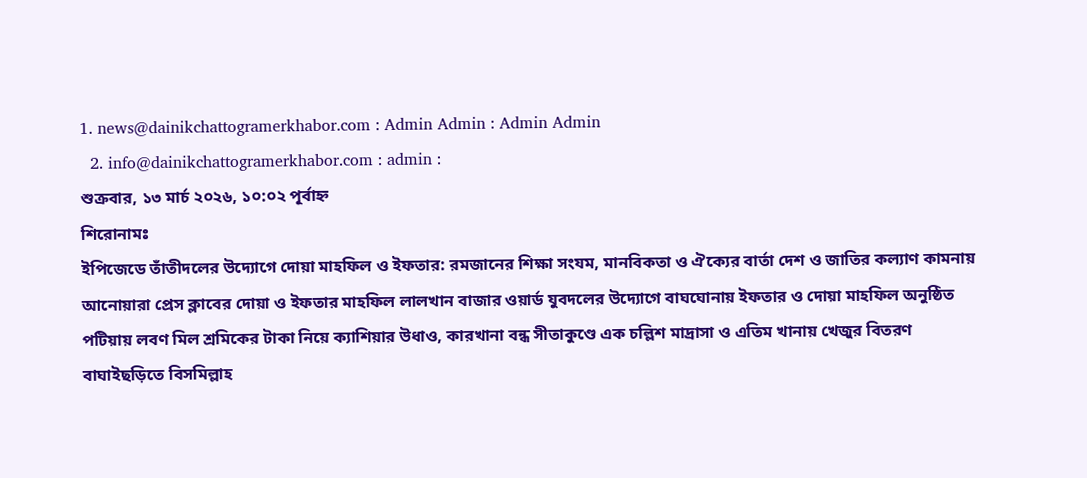1. news@dainikchattogramerkhabor.com : Admin Admin : Admin Admin
  2. info@dainikchattogramerkhabor.com : admin :
শুক্রবার, ১৩ মার্চ ২০২৬, ১০:০২ পূর্বাহ্ন
শিরোনামঃ
ইপিজেডে তাঁতীদলের উদ্যোগে দোয়া মাহফিল ও ইফতার: রমজানের শিক্ষা সংযম, মানবিকতা ও ঐক্যের বার্তা দেশ ও জাতির কল্যাণ কামনায় আনোয়ারা প্রেস ক্লাবের দোয়া ও ইফতার মাহফিল লালখান বাজার ওয়ার্ড যুবদলের উদ্যোগে বাঘঘোনায় ইফতার ও দোয়া মাহফিল অনুষ্ঠিত পটিয়ায় লবণ মিল শ্রমিকের টাকা নিয়ে ক্যাশিয়ার উধাও, কারখানা বন্ধ সীতাকুণ্ডে এক চল্লিশ মাদ্রাসা ও এতিম খানায় খেজুর বিতরণ বাঘাইছড়িতে বিসমিল্লাহ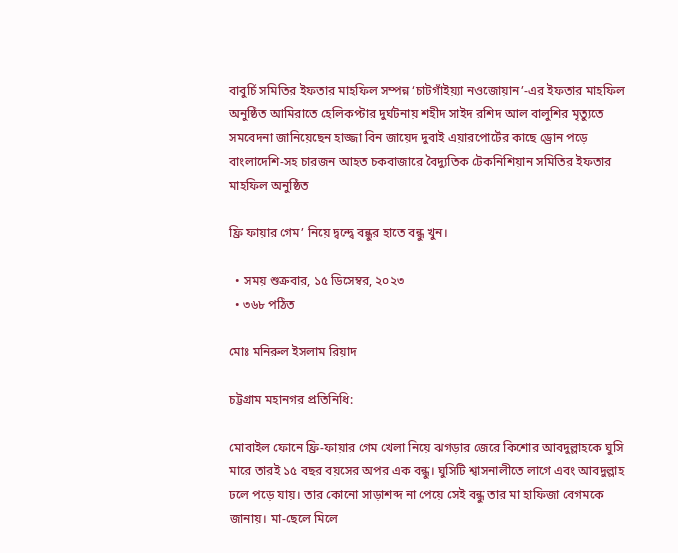বাবুর্চি সমিতির ইফতার মাহফিল সম্পন্ন ‘চাটগাঁইয়্যা নওজোয়ান’-এর ইফতার মাহফিল অনুষ্ঠিত আমিরাতে হেলিকপ্টার দুর্ঘটনায় শহীদ সাইদ রশিদ আল বালুশির মৃত্যুতে সমবেদনা জানিয়েছেন হাজ্জা বিন জায়েদ দুবাই এয়ারপোর্টের কাছে ড্রোন পড়ে বাংলাদেশি-সহ চারজন আহত চকবাজারে বৈদ্যুতিক টেকনিশিয়ান সমিতির ইফতার মাহফিল অনুষ্ঠিত

ফ্রি ফায়ার গেম’ নিয়ে দ্বন্দ্বে বন্ধুর হাতে বন্ধু খুন।

  • সময় শুক্রবার, ১৫ ডিসেম্বর, ২০২৩
  • ৩৬৮ পঠিত

মোঃ মনিরুল ইসলাম রিয়াদ

চট্টগ্রাম মহানগর প্রতিনিধি:

মোবাইল ফোনে ফ্রি-ফায়ার গেম খেলা নিয়ে ঝগড়ার জেরে কিশোর আবদুল্লাহকে ঘুসি মারে তারই ১৫ বছর বয়সের অপর এক বন্ধু। ঘুসিটি শ্বাসনালীতে লাগে এবং আবদুল্লাহ ঢলে পড়ে যায়। তার কোনো সাড়াশব্দ না পেয়ে সেই বন্ধু তার মা হাফিজা বেগমকে জানায়। মা-ছেলে মিলে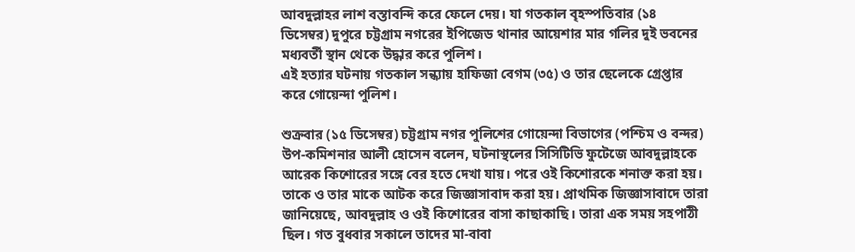আবদুল্লাহর লাশ বস্তাবন্দি করে ফেলে দেয়। যা গতকাল বৃহস্পতিবার (১৪ ডিসেম্বর) দুপুরে চট্টগ্রাম নগরের ইপিজেড থানার আয়েশার মার গলির দুই ভবনের মধ্যবর্তী স্থান থেকে উদ্ধার করে পুলিশ।
এই হত্যার ঘটনায় গতকাল সন্ধ্যায় হাফিজা বেগম (৩৫) ও তার ছেলেকে গ্রেপ্তার করে গোয়েন্দা পুলিশ।

শুক্রবার (১৫ ডিসেম্বর) চট্টগ্রাম নগর পুলিশের গোয়েন্দা বিভাগের (পশ্চিম ও বন্দর) উপ-কমিশনার আলী হোসেন বলেন, ঘটনাস্থলের সিসিটিভি ফুটেজে আবদুল্লাহকে আরেক কিশোরের সঙ্গে বের হতে দেখা যায়। পরে ওই কিশোরকে শনাক্ত করা হয়। তাকে ও তার মাকে আটক করে জিজ্ঞাসাবাদ করা হয়। প্রাথমিক জিজ্ঞাসাবাদে তারা জানিয়েছে, আবদুল্লাহ ও ওই কিশোরের বাসা কাছাকাছি। তারা এক সময় সহপাঠী ছিল। গত বুধবার সকালে তাদের মা-বাবা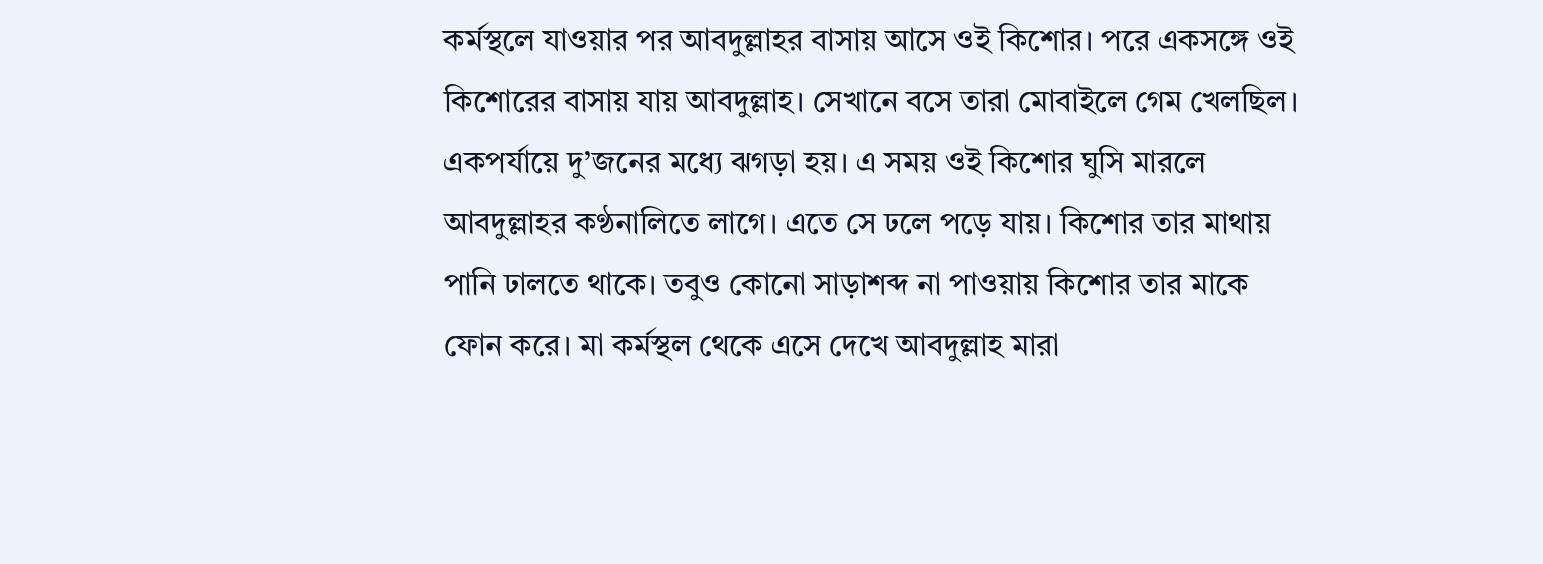কর্মস্থলে যাওয়ার পর আবদুল্লাহর বাসায় আসে ওই কিশোর। পরে একসঙ্গে ওই কিশোরের বাসায় যায় আবদুল্লাহ। সেখানে বসে তারা মোবাইলে গেম খেলছিল। একপর্যায়ে দু’জনের মধ্যে ঝগড়া হয়। এ সময় ওই কিশোর ঘুসি মারলে আবদুল্লাহর কণ্ঠনালিতে লাগে। এতে সে ঢলে পড়ে যায়। কিশোর তার মাথায় পানি ঢালতে থাকে। তবুও কোনো সাড়াশব্দ না পাওয়ায় কিশোর তার মাকে ফোন করে। মা কর্মস্থল থেকে এসে দেখে আবদুল্লাহ মারা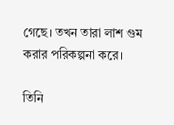গেছে। তখন তারা লাশ গুম করার পরিকল্পনা করে।

তিনি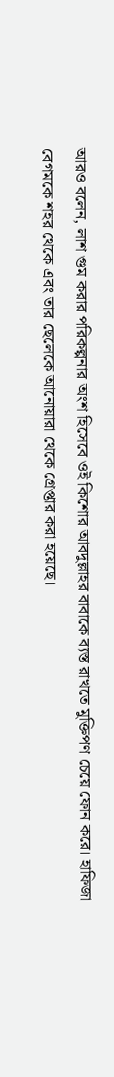আরও বলেন, লাশ গুম করার পরিকল্পনার অংশ হিসেবে ওই কিশোর আবদুল্লাহর বাবাকে ব্যস্ত রাখতে মুক্তিপণ চেয়ে ফোন করে। হাফিজা বেগমকে শহর থেকে এবং তার ছেলেকে আনোয়ারা থেকে গ্রেপ্তার করা হয়েছে।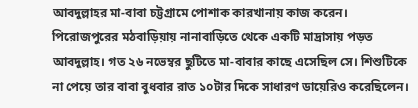আবদুল্লাহর মা-বাবা চট্টগ্রামে পোশাক কারখানায় কাজ করেন। পিরোজপুরের মঠবাড়িয়ায় নানাবাড়িতে থেকে একটি মাদ্রাসায় পড়ত আবদুল্লাহ। গত ২৬ নভেম্বর ছুটিতে মা-বাবার কাছে এসেছিল সে। শিশুটিকে না পেয়ে তার বাবা বুধবার রাত ১০টার দিকে সাধারণ ডায়েরিও করেছিলেন।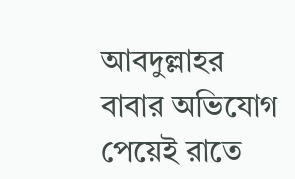আবদুল্লাহর বাবার অভিযোগ পেয়েই রাতে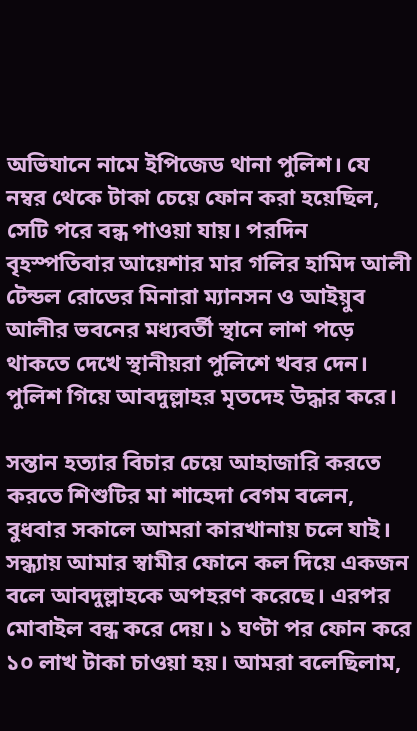অভিযানে নামে ইপিজেড থানা পুলিশ। যে নম্বর থেকে টাকা চেয়ে ফোন করা হয়েছিল, সেটি পরে বন্ধ পাওয়া যায়। পরদিন বৃহস্পতিবার আয়েশার মার গলির হামিদ আলী টেন্ডল রোডের মিনারা ম্যানসন ও আইয়ুব আলীর ভবনের মধ্যবর্তী স্থানে লাশ পড়ে থাকতে দেখে স্থানীয়রা পুলিশে খবর দেন। পুলিশ গিয়ে আবদুল্লাহর মৃতদেহ উদ্ধার করে।

সন্তান হত্যার বিচার চেয়ে আহাজারি করতে করতে শিশুটির মা শাহেদা বেগম বলেন, বুধবার সকালে আমরা কারখানায় চলে যাই। সন্ধ্যায় আমার স্বামীর ফোনে কল দিয়ে একজন বলে আবদুল্লাহকে অপহরণ করেছে। এরপর মোবাইল বন্ধ করে দেয়। ১ ঘণ্টা পর ফোন করে ১০ লাখ টাকা চাওয়া হয়। আমরা বলেছিলাম,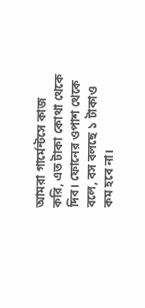আমরা গার্মেন্টসে কাজ করি, এত টাকা কোথা থেকে দিব। ফোনের ওপাশ থেকে বলে, বস বলছে ১ টাকাও কম হবে না।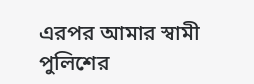এরপর আমার স্বামী পুলিশের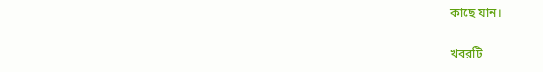কাছে যান।

খবরটি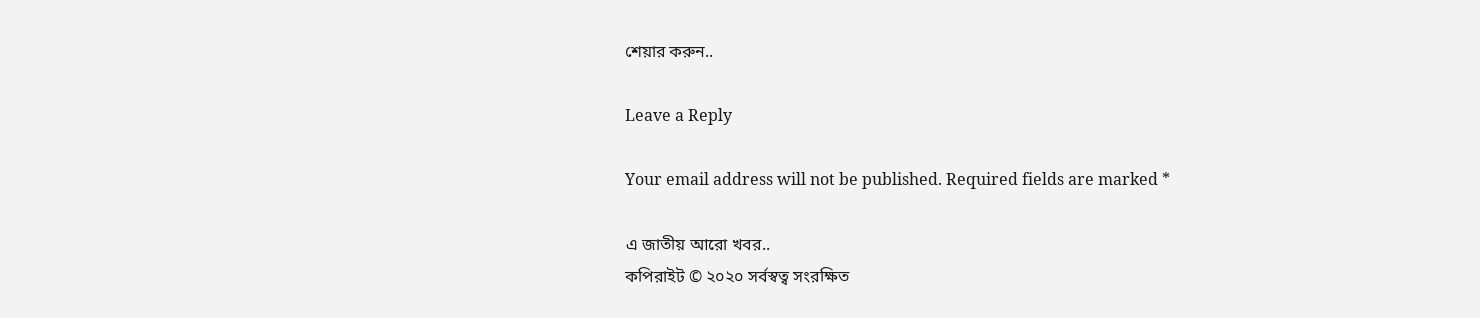শেয়ার করুন..

Leave a Reply

Your email address will not be published. Required fields are marked *

এ জাতীয় আরো খবর..
কপিরাইট © ২০২০ সর্বস্বত্ব সংরক্ষিত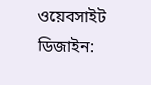ওয়েবসাইট ডিজাইন: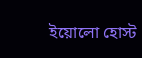ইয়োলো হোস্ট